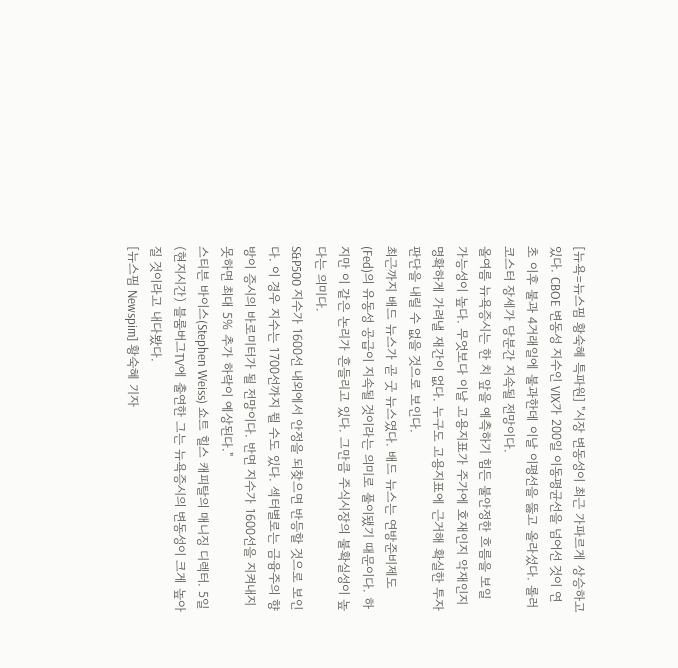[뉴욕=뉴스핌 황숙혜 특파원] "시장 변동성이 최근 가파르게 상승하고 있다. CBOE 변동성 지수인 VIX가 200일 이동평균선을 넘어선 것이 연초 이후 불과 4거래일에 불과한데 이날 이평선을 뚫고 올라섰다. 롤러코스터 장세가 당분간 지속될 전망이다.
올여름 뉴욕증시는 한 치 앞을 예측하기 힘든 불안정한 흐름을 보일 가능성이 높다. 무엇보다 이날 고용지표가 주가에 호재인지 악재인지 명확하게 가려낼 재간이 없다. 누구도 고용지표에 근거해 확실한 투자 판단을 내릴 수 없을 것으로 보인다.
최근까지 배드 뉴스가 곧 굿 뉴스였다. 배드 뉴스는 연방준비제도(Fed)의 유동성 공급이 지속될 것이라는 의미로 풀이됐기 때문이다. 하지만 이 같은 논리가 흔들리고 있다. 그만큼 주식시장의 불확실성이 높다는 의미다.
S&P500 지수가 1600선 내외에서 안정을 되찾으면 반등할 것으로 보인다. 이 경우 지수는 1700선까지 뛸 수도 있다. 섹터별로는 금융주의 향방이 증시의 바로미터가 될 전망이다. 반면 지수가 1600선을 지켜내지 못하면 최대 5% 추가 하락이 예상된다."
스티븐 바이스(Stephen Weiss) 쇼트 힐스 캐피탈의 매니징 디렉터. 5일(현지시간) 블룸버그TV에 출연한 그는 뉴욕증시의 변동성이 크게 높아질 것이라고 내다봤다.
[뉴스핌 Newspim] 황숙혜 기자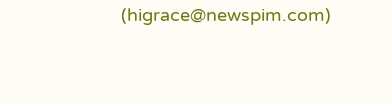(higrace@newspim.com)